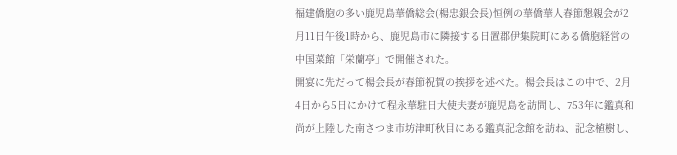福建僑胞の多い鹿児島華僑総会(楊忠銀会長)恒例の華僑華人春節懇親会が2月11日午後1時から、鹿児島市に隣接する日置郡伊集院町にある僑胞経営の中国菜館「栄蘭亭」で開催された。
開宴に先だって楊会長が春節祝賀の挨拶を述べた。楊会長はこの中で、2月4日から5日にかけて程永華駐日大使夫妻が鹿児島を訪問し、753年に鑑真和尚が上陸した南さつま市坊津町秋目にある鑑真記念館を訪ね、記念植樹し、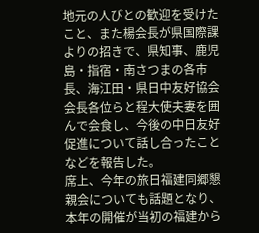地元の人びとの歓迎を受けたこと、また楊会長が県国際課よりの招きで、県知事、鹿児島・指宿・南さつまの各市長、海江田・県日中友好協会会長各位らと程大使夫妻を囲んで会食し、今後の中日友好促進について話し合ったことなどを報告した。
席上、今年の旅日福建同郷懇親会についても話題となり、本年の開催が当初の福建から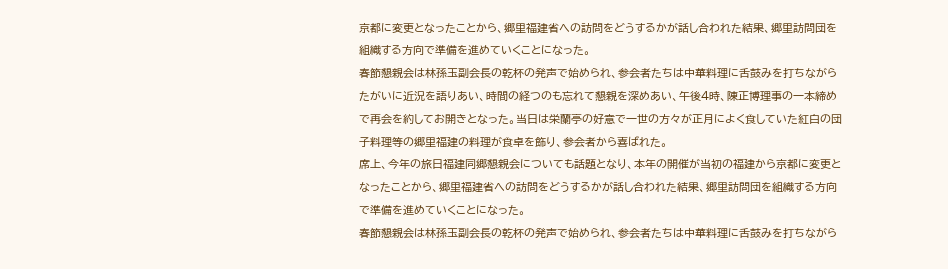京都に変更となったことから、郷里福建省への訪問をどうするかが話し合われた結果、郷里訪問団を組織する方向で準備を進めていくことになった。
春節懇親会は林孫玉副会長の乾杯の発声で始められ、参会者たちは中華料理に舌鼓みを打ちながらたがいに近況を語りあい、時間の経つのも忘れて懇親を深めあい、午後4時、陳正博理事の一本締めで再会を約してお開きとなった。当日は栄蘭亭の好意で一世の方々が正月によく食していた紅白の団子料理等の郷里福建の料理が食卓を飾り、参会者から喜ばれた。
席上、今年の旅日福建同郷懇親会についても話題となり、本年の開催が当初の福建から京都に変更となったことから、郷里福建省への訪問をどうするかが話し合われた結果、郷里訪問団を組織する方向で準備を進めていくことになった。
春節懇親会は林孫玉副会長の乾杯の発声で始められ、参会者たちは中華料理に舌鼓みを打ちながら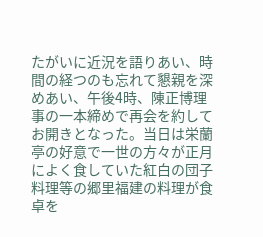たがいに近況を語りあい、時間の経つのも忘れて懇親を深めあい、午後4時、陳正博理事の一本締めで再会を約してお開きとなった。当日は栄蘭亭の好意で一世の方々が正月によく食していた紅白の団子料理等の郷里福建の料理が食卓を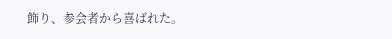飾り、参会者から喜ばれた。